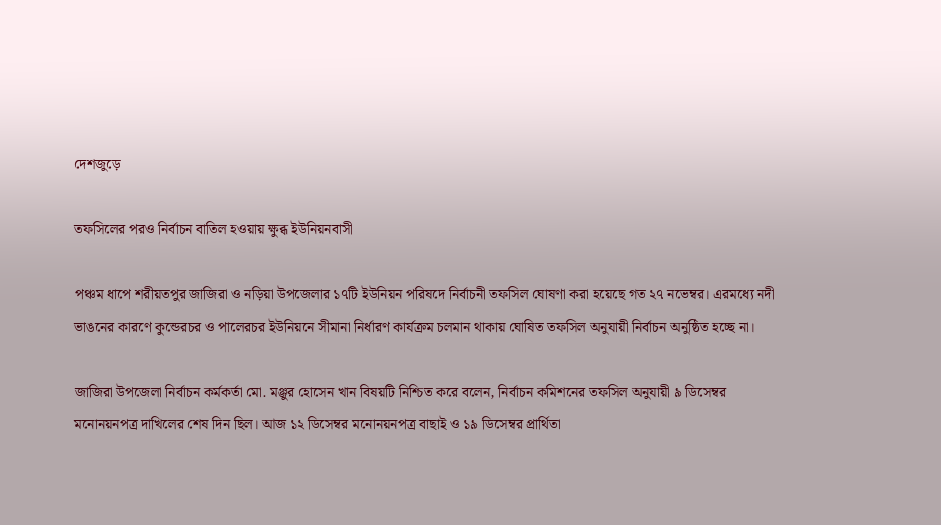দেশজুড়ে

তফসিলের পরও নির্বাচন বাতিল হওয়ায় ক্ষুব্ধ ইউনিয়নবাসী

পঞ্চম ধাপে শরীয়তপুর জাজিরা ও নড়িয়া উপজেলার ১৭টি ইউনিয়ন পরিষদে নির্বাচনী তফসিল ঘোষণা করা হয়েছে গত ২৭ নভেম্বর। এরমধ্যে নদী ভাঙনের কারণে কুন্ডেরচর ও পালেরচর ইউনিয়নে সীমানা নির্ধারণ কার্যক্রম চলমান থাকায় ঘোষিত তফসিল অনুযায়ী নির্বাচন অনুষ্ঠিত হচ্ছে না।

জাজিরা উপজেলা নির্বাচন কর্মকর্তা মো. মঞ্জুর হোসেন খান বিষয়টি নিশ্চিত করে বলেন, নির্বাচন কমিশনের তফসিল অনুযায়ী ৯ ডিসেম্বর মনোনয়নপত্র দাখিলের শেষ দিন ছিল। আজ ১২ ডিসেম্বর মনোনয়নপত্র বাছাই ও ১৯ ডিসেম্বর প্রার্থিতা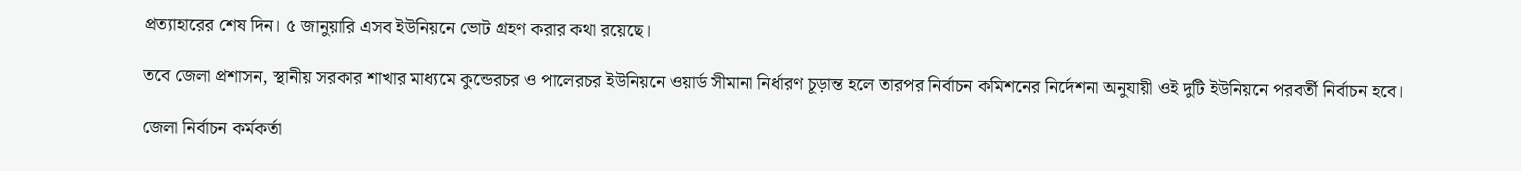প্রত্যাহারের শেষ দিন। ৫ জানুয়ারি এসব ইউনিয়নে ভোট গ্রহণ করার কথা রয়েছে।

তবে জেলা প্রশাসন, স্থানীয় সরকার শাখার মাধ্যমে কুন্ডেরচর ও পালেরচর ইউনিয়নে ওয়ার্ড সীমানা নির্ধারণ চূড়ান্ত হলে তারপর নির্বাচন কমিশনের নির্দেশনা অনুযায়ী ওই দুটি ইউনিয়নে পরবর্তী নির্বাচন হবে।

জেলা নির্বাচন কর্মকর্তা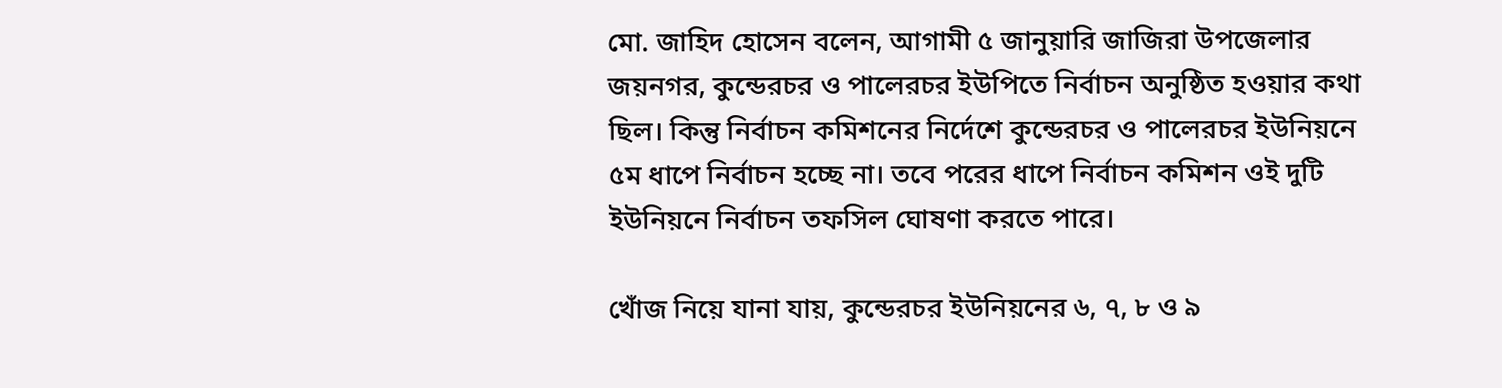মো. জাহিদ হোসেন বলেন, আগামী ৫ জানুয়ারি জাজিরা উপজেলার জয়নগর, কুন্ডেরচর ও পালেরচর ইউপিতে নির্বাচন অনুষ্ঠিত হওয়ার কথা ছিল। কিন্তু নির্বাচন কমিশনের নির্দেশে কুন্ডেরচর ও পালেরচর ইউনিয়নে ৫ম ধাপে নির্বাচন হচ্ছে না। তবে পরের ধাপে নির্বাচন কমিশন ওই দুটি ইউনিয়নে নির্বাচন তফসিল ঘোষণা করতে পারে।

খোঁজ নিয়ে যানা যায়, কুন্ডেরচর ইউনিয়নের ৬, ৭, ৮ ও ৯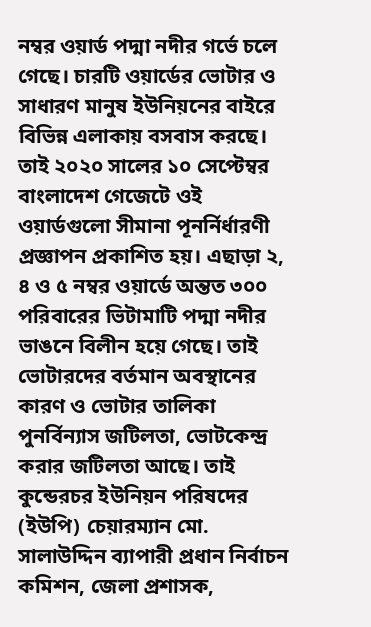নম্বর ওয়ার্ড পদ্মা নদীর গর্ভে চলে গেছে। চারটি ওয়ার্ডের ভোটার ও সাধারণ মানুষ ইউনিয়নের বাইরে বিভিন্ন এলাকায় বসবাস করছে। তাই ২০২০ সালের ১০ সেপ্টেম্বর বাংলাদেশ গেজেটে ওই ওয়ার্ডগুলো সীমানা পূনর্নির্ধারণী প্রজ্ঞাপন প্রকাশিত হয়। এছাড়া ২, ৪ ও ৫ নম্বর ওয়ার্ডে অন্তত ৩০০ পরিবারের ভিটামাটি পদ্মা নদীর ভাঙনে বিলীন হয়ে গেছে। তাই ভোটারদের বর্তমান অবস্থানের কারণ ও ভোটার তালিকা পুনর্বিন্যাস জটিলতা, ভোটকেন্দ্র করার জটিলতা আছে। তাই কুন্ডেরচর ইউনিয়ন পরিষদের (ইউপি) চেয়ারম্যান মো. সালাউদ্দিন ব্যাপারী প্রধান নির্বাচন কমিশন, জেলা প্রশাসক,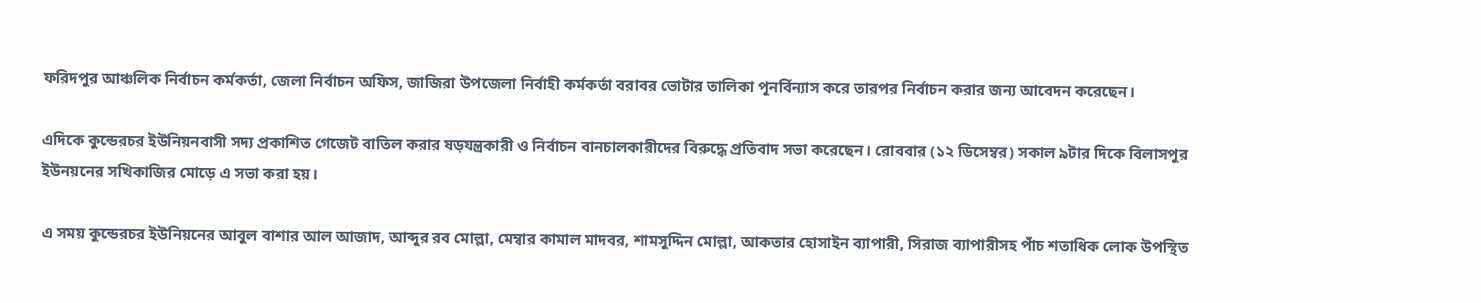ফরিদপুর আঞ্চলিক নির্বাচন কর্মকর্তা, জেলা নির্বাচন অফিস, জাজিরা উপজেলা নির্বাহী কর্মকর্তা বরাবর ভোটার তালিকা পূনর্বিন্যাস করে তারপর নির্বাচন করার জন্য আবেদন করেছেন।

এদিকে কুন্ডেরচর ইউনিয়নবাসী সদ্য প্রকাশিত গেজেট বাতিল করার ষড়যন্ত্রকারী ও নির্বাচন বানচালকারীদের বিরুদ্ধে প্রতিবাদ সভা করেছেন। রোববার (১২ ডিসেম্বর) সকাল ৯টার দিকে বিলাসপুর ইউনয়নের সখিকাজির মোড়ে এ সভা করা হয়।

এ সময় কুন্ডেরচর ইউনিয়নের আবুল বাশার আল আজাদ, আব্দুর রব মোল্লা, মেম্বার কামাল মাদবর, শামসুদ্দিন মোল্লা, আকতার হোসাইন ব্যাপারী, সিরাজ ব্যাপারীসহ পাঁচ শতাধিক লোক উপস্থিত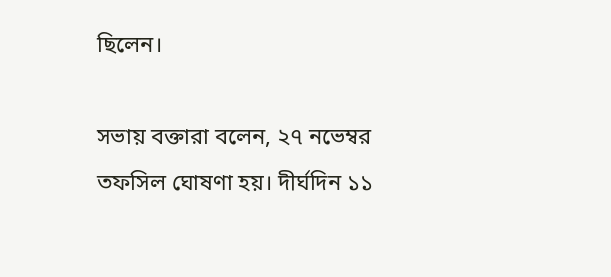ছিলেন।

সভায় বক্তারা বলেন, ২৭ নভেম্বর তফসিল ঘোষণা হয়। দীর্ঘদিন ১১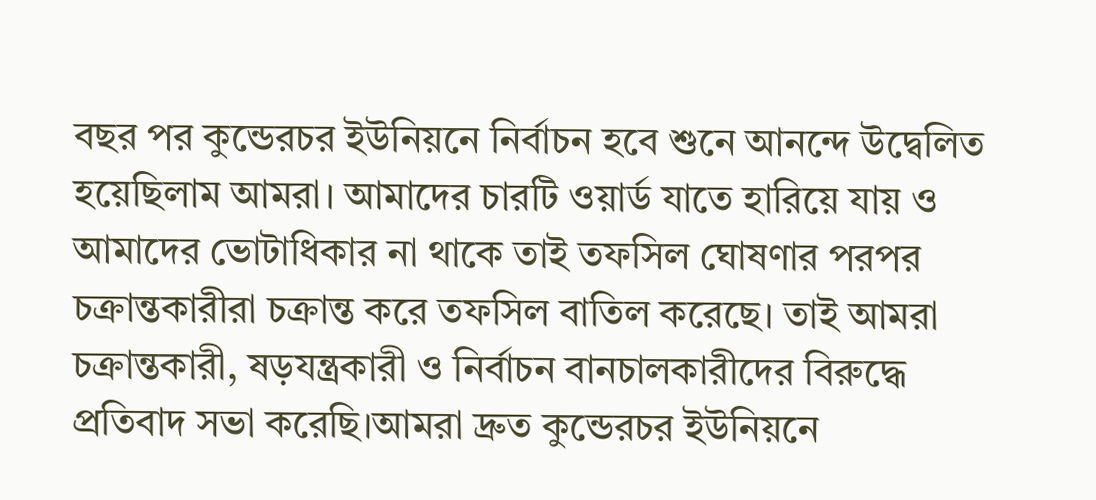বছর পর কুন্ডেরচর ইউনিয়নে নির্বাচন হবে শুনে আনন্দে উদ্বেলিত হয়েছিলাম আমরা। আমাদের চারটি ওয়ার্ড যাতে হারিয়ে যায় ও আমাদের ভোটাধিকার না থাকে তাই তফসিল ঘোষণার পরপর চক্রান্তকারীরা চক্রান্ত করে তফসিল বাতিল করেছে। তাই আমরা চক্রান্তকারী, ষড়যন্ত্রকারী ও নির্বাচন বানচালকারীদের বিরুদ্ধে প্রতিবাদ সভা করেছি।আমরা দ্রুত কুন্ডেরচর ইউনিয়নে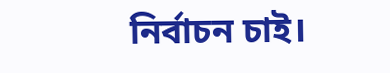নির্বাচন চাই।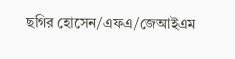ছগির হোসেন/এফএ/জেআইএম